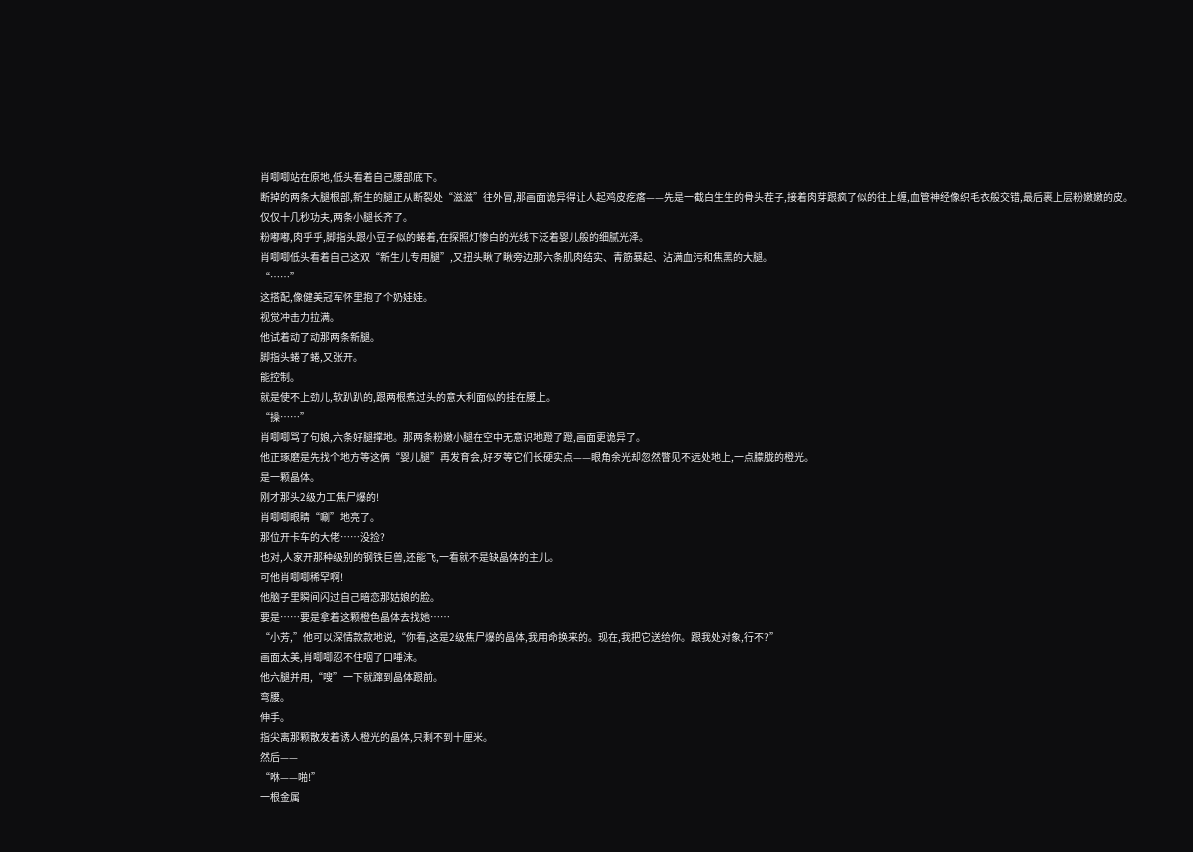肖唧唧站在原地,低头看着自己腰部底下。
断掉的两条大腿根部,新生的腿正从断裂处“滋滋”往外冒,那画面诡异得让人起鸡皮疙瘩——先是一截白生生的骨头茬子,接着肉芽跟疯了似的往上缠,血管神经像织毛衣般交错,最后裹上层粉嫩嫩的皮。
仅仅十几秒功夫,两条小腿长齐了。
粉嘟嘟,肉乎乎,脚指头跟小豆子似的蜷着,在探照灯惨白的光线下泛着婴儿般的细腻光泽。
肖唧唧低头看着自己这双“新生儿专用腿”,又扭头瞅了瞅旁边那六条肌肉结实、青筋暴起、沾满血污和焦黑的大腿。
“……”
这搭配,像健美冠军怀里抱了个奶娃娃。
视觉冲击力拉满。
他试着动了动那两条新腿。
脚指头蜷了蜷,又张开。
能控制。
就是使不上劲儿,软趴趴的,跟两根煮过头的意大利面似的挂在腰上。
“操……”
肖唧唧骂了句娘,六条好腿撑地。那两条粉嫩小腿在空中无意识地蹬了蹬,画面更诡异了。
他正琢磨是先找个地方等这俩“婴儿腿”再发育会,好歹等它们长硬实点——眼角余光却忽然瞥见不远处地上,一点朦胧的橙光。
是一颗晶体。
刚才那头2级力工焦尸爆的!
肖唧唧眼睛“唰”地亮了。
那位开卡车的大佬……没捡?
也对,人家开那种级别的钢铁巨兽,还能飞,一看就不是缺晶体的主儿。
可他肖唧唧稀罕啊!
他脑子里瞬间闪过自己暗恋那姑娘的脸。
要是……要是拿着这颗橙色晶体去找她……
“小芳,”他可以深情款款地说,“你看,这是2级焦尸爆的晶体,我用命换来的。现在,我把它送给你。跟我处对象,行不?”
画面太美,肖唧唧忍不住咽了口唾沫。
他六腿并用,“嗖”一下就蹿到晶体跟前。
弯腰。
伸手。
指尖离那颗散发着诱人橙光的晶体,只剩不到十厘米。
然后——
“咻——啪!”
一根金属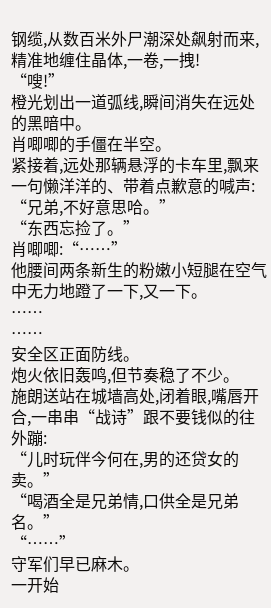钢缆,从数百米外尸潮深处飙射而来,精准地缠住晶体,一卷,一拽!
“嗖!”
橙光划出一道弧线,瞬间消失在远处的黑暗中。
肖唧唧的手僵在半空。
紧接着,远处那辆悬浮的卡车里,飘来一句懒洋洋的、带着点歉意的喊声:
“兄弟,不好意思哈。”
“东西忘捡了。”
肖唧唧:“……”
他腰间两条新生的粉嫩小短腿在空气中无力地蹬了一下,又一下。
……
……
安全区正面防线。
炮火依旧轰鸣,但节奏稳了不少。
施朗送站在城墙高处,闭着眼,嘴唇开合,一串串“战诗”跟不要钱似的往外蹦:
“儿时玩伴今何在,男的还贷女的卖。”
“喝酒全是兄弟情,口供全是兄弟名。”
“……”
守军们早已麻木。
一开始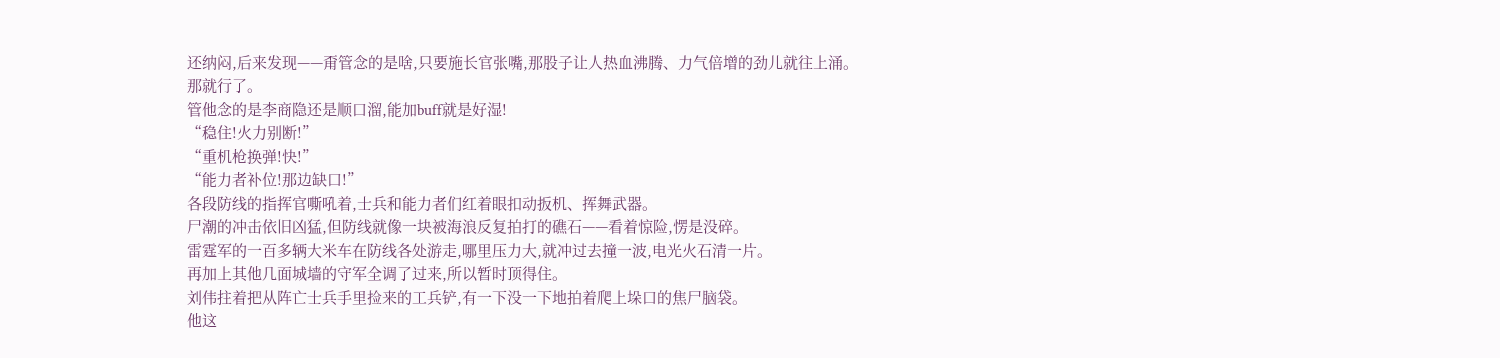还纳闷,后来发现——甭管念的是啥,只要施长官张嘴,那股子让人热血沸腾、力气倍增的劲儿就往上涌。
那就行了。
管他念的是李商隐还是顺口溜,能加buff就是好湿!
“稳住!火力别断!”
“重机枪换弹!快!”
“能力者补位!那边缺口!”
各段防线的指挥官嘶吼着,士兵和能力者们红着眼扣动扳机、挥舞武器。
尸潮的冲击依旧凶猛,但防线就像一块被海浪反复拍打的礁石——看着惊险,愣是没碎。
雷霆军的一百多辆大米车在防线各处游走,哪里压力大,就冲过去撞一波,电光火石清一片。
再加上其他几面城墙的守军全调了过来,所以暂时顶得住。
刘伟拄着把从阵亡士兵手里捡来的工兵铲,有一下没一下地拍着爬上垛口的焦尸脑袋。
他这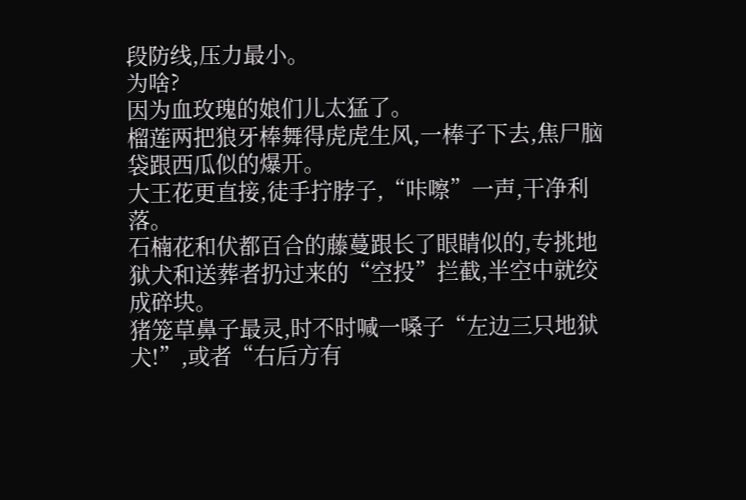段防线,压力最小。
为啥?
因为血玫瑰的娘们儿太猛了。
榴莲两把狼牙棒舞得虎虎生风,一棒子下去,焦尸脑袋跟西瓜似的爆开。
大王花更直接,徒手拧脖子,“咔嚓”一声,干净利落。
石楠花和伏都百合的藤蔓跟长了眼睛似的,专挑地狱犬和送葬者扔过来的“空投”拦截,半空中就绞成碎块。
猪笼草鼻子最灵,时不时喊一嗓子“左边三只地狱犬!”,或者“右后方有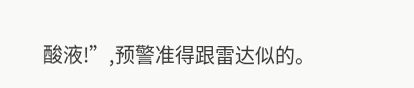酸液!”,预警准得跟雷达似的。